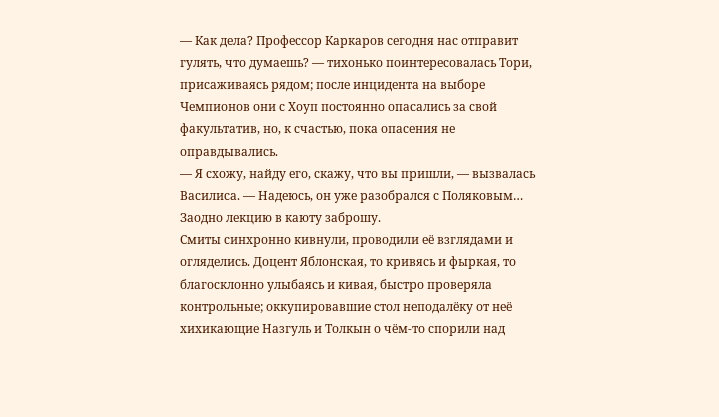— Как дела? Профессор Каркаров сегодня нас отправит гулять, что думаешь? — тихонько поинтересовалась Тори, присаживаясь рядом; после инцидента на выборе Чемпионов они с Хоуп постоянно опасались за свой факультатив, но, к счастью, пока опасения не оправдывались.
— Я схожу, найду его, скажу, что вы пришли, — вызвалась Василиса. — Надеюсь, он уже разобрался с Поляковым… Заодно лекцию в каюту заброшу.
Смиты синхронно кивнули, проводили её взглядами и огляделись. Доцент Яблонская, то кривясь и фыркая, то благосклонно улыбаясь и кивая, быстро проверяла контрольные; оккупировавшие стол неподалёку от неё хихикающие Назгуль и Толкын о чём-то спорили над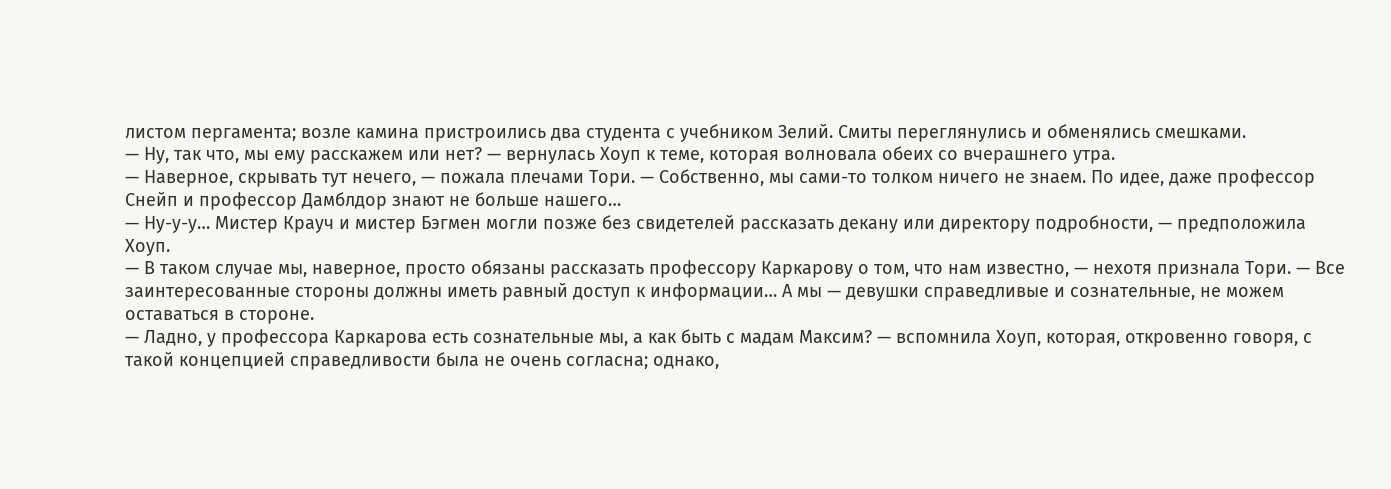листом пергамента; возле камина пристроились два студента с учебником Зелий. Смиты переглянулись и обменялись смешками.
— Ну, так что, мы ему расскажем или нет? — вернулась Хоуп к теме, которая волновала обеих со вчерашнего утра.
— Наверное, скрывать тут нечего, — пожала плечами Тори. — Собственно, мы сами-то толком ничего не знаем. По идее, даже профессор Снейп и профессор Дамблдор знают не больше нашего…
— Ну-у-у… Мистер Крауч и мистер Бэгмен могли позже без свидетелей рассказать декану или директору подробности, — предположила Хоуп.
— В таком случае мы, наверное, просто обязаны рассказать профессору Каркарову о том, что нам известно, — нехотя признала Тори. — Все заинтересованные стороны должны иметь равный доступ к информации… А мы — девушки справедливые и сознательные, не можем оставаться в стороне.
— Ладно, у профессора Каркарова есть сознательные мы, а как быть с мадам Максим? — вспомнила Хоуп, которая, откровенно говоря, с такой концепцией справедливости была не очень согласна; однако,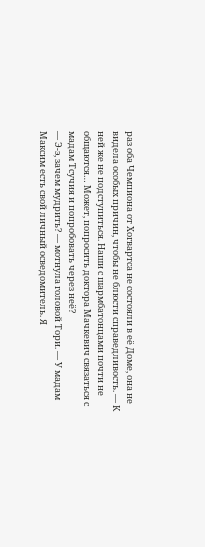раз оба Чемпиона от Хогвартса не состояли в её Доме, она не видела особых причин, чтобы не блюсти справедливость. — К ней же не подступиться. Наши с шармбатонцами почти не общаются… Может, попросить доктора Мачкевич связаться с мадам Тсучия и попробовать через неё?
— Э-э, зачем мудрить? — мотнула головой Тори. — У мадам Максим есть свой личный осведомитель. Я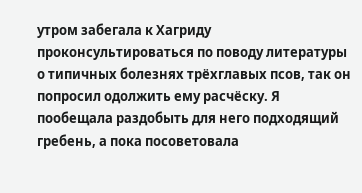утром забегала к Хагриду проконсультироваться по поводу литературы о типичных болезнях трёхглавых псов, так он попросил одолжить ему расчёску. Я пообещала раздобыть для него подходящий гребень, а пока посоветовала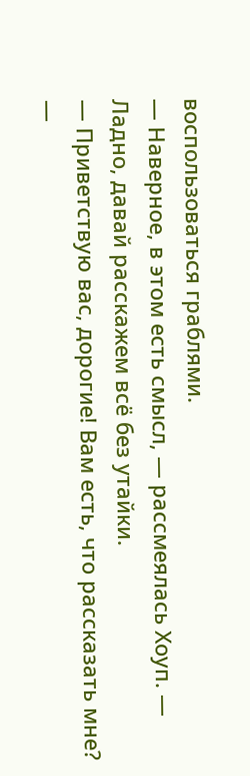воспользоваться граблями.
— Наверное, в этом есть смысл, — рассмеялась Хоуп. — Ладно, давай расскажем всё без утайки.
— Приветствую вас, дорогие! Вам есть, что рассказать мне? —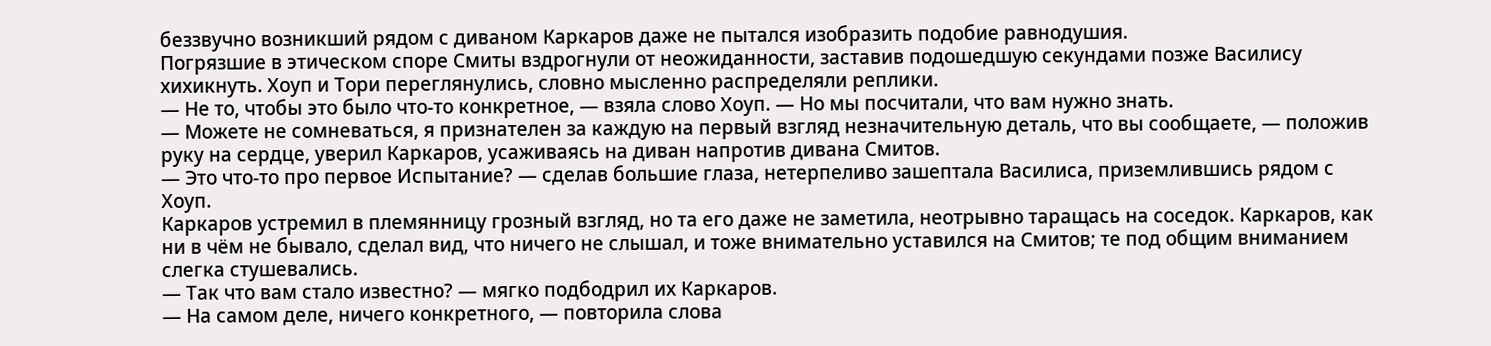беззвучно возникший рядом с диваном Каркаров даже не пытался изобразить подобие равнодушия.
Погрязшие в этическом споре Смиты вздрогнули от неожиданности, заставив подошедшую секундами позже Василису хихикнуть. Хоуп и Тори переглянулись, словно мысленно распределяли реплики.
— Не то, чтобы это было что-то конкретное, — взяла слово Хоуп. — Но мы посчитали, что вам нужно знать.
— Можете не сомневаться, я признателен за каждую на первый взгляд незначительную деталь, что вы сообщаете, — положив руку на сердце, уверил Каркаров, усаживаясь на диван напротив дивана Смитов.
— Это что-то про первое Испытание? — сделав большие глаза, нетерпеливо зашептала Василиса, приземлившись рядом с Хоуп.
Каркаров устремил в племянницу грозный взгляд, но та его даже не заметила, неотрывно таращась на соседок. Каркаров, как ни в чём не бывало, сделал вид, что ничего не слышал, и тоже внимательно уставился на Смитов; те под общим вниманием слегка стушевались.
— Так что вам стало известно? — мягко подбодрил их Каркаров.
— На самом деле, ничего конкретного, — повторила слова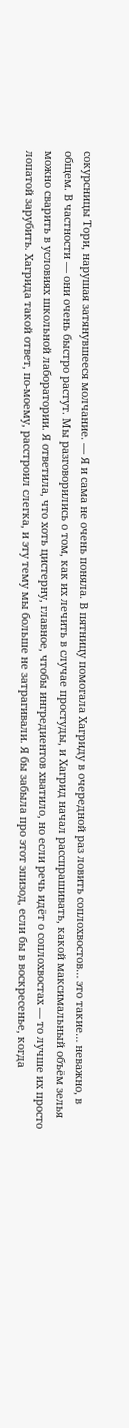сокурсницы Тори, нарушая затянувшееся молчание. — Я и сама не очень поняла. В пятницу помогала Хагриду в очередной раз ловить соплохвостов… это такие… неважно, в общем. В частности — они очень быстро растут. Мы разговорились о том, как их лечить в случае простуды, и Хагрид начал расспрашивать, какой максимальный объём зелья можно сварить в условиях школьной лаборатории. Я ответила, что хоть цистерну, главное, чтобы ингредиентов хватило, но если речь идёт о соплохвостах — то лучше их просто лопатой зарубить. Хагрида такой ответ, по-моему, расстроил слегка, и эту тему мы больше не затрагивали. Я бы забыла про этот эпизод, если бы в воскресенье, когда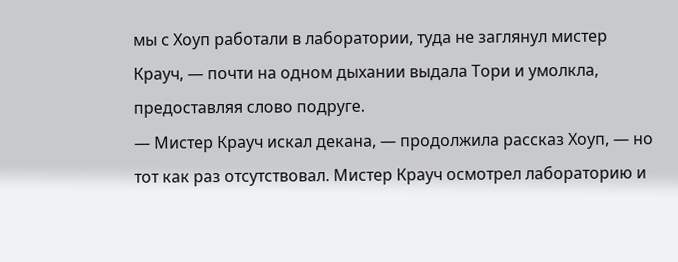мы с Хоуп работали в лаборатории, туда не заглянул мистер Крауч, — почти на одном дыхании выдала Тори и умолкла, предоставляя слово подруге.
— Мистер Крауч искал декана, — продолжила рассказ Хоуп, — но тот как раз отсутствовал. Мистер Крауч осмотрел лабораторию и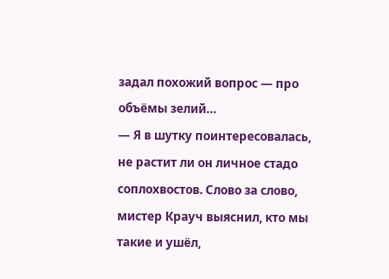задал похожий вопрос — про объёмы зелий…
— Я в шутку поинтересовалась, не растит ли он личное стадо соплохвостов. Слово за слово, мистер Крауч выяснил, кто мы такие и ушёл,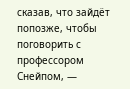сказав, что зайдёт попозже, чтобы поговорить с профессором Снейпом, —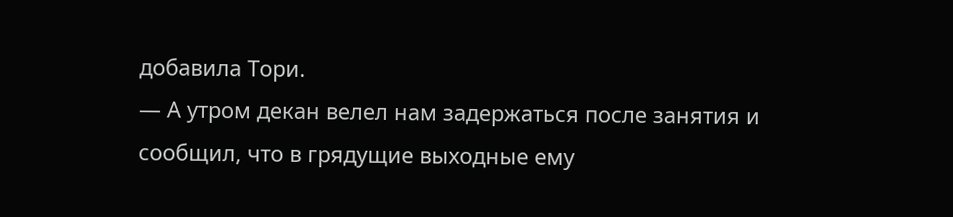добавила Тори.
— А утром декан велел нам задержаться после занятия и сообщил, что в грядущие выходные ему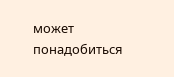может понадобиться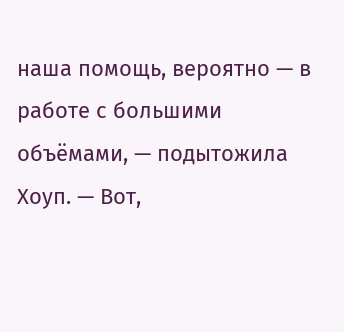наша помощь, вероятно — в работе с большими объёмами, — подытожила Хоуп. — Вот,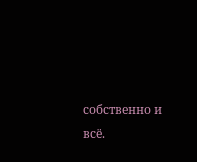собственно и всё.